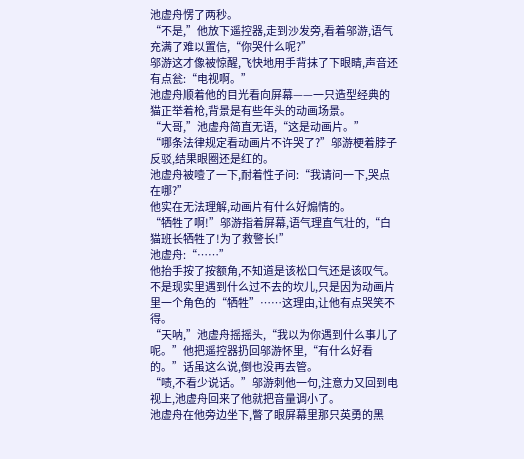池虚舟愣了两秒。
“不是,”他放下遥控器,走到沙发旁,看着邬游,语气充满了难以置信,“你哭什么呢?”
邬游这才像被惊醒,飞快地用手背抹了下眼睛,声音还有点瓮:“电视啊。”
池虚舟顺着他的目光看向屏幕——一只造型经典的猫正举着枪,背景是有些年头的动画场景。
“大哥,”池虚舟简直无语,“这是动画片。”
“哪条法律规定看动画片不许哭了?”邬游梗着脖子反驳,结果眼圈还是红的。
池虚舟被噎了一下,耐着性子问:“我请问一下,哭点在哪?”
他实在无法理解,动画片有什么好煽情的。
“牺牲了啊!”邬游指着屏幕,语气理直气壮的,“白猫班长牺牲了!为了救警长!”
池虚舟:“……”
他抬手按了按额角,不知道是该松口气还是该叹气。不是现实里遇到什么过不去的坎儿,只是因为动画片里一个角色的“牺牲”……这理由,让他有点哭笑不得。
“天呐,”池虚舟摇摇头,“我以为你遇到什么事儿了呢。”他把遥控器扔回邬游怀里,“有什么好看的。”话虽这么说,倒也没再去管。
“啧,不看少说话。”邬游刺他一句,注意力又回到电视上,池虚舟回来了他就把音量调小了。
池虚舟在他旁边坐下,瞥了眼屏幕里那只英勇的黑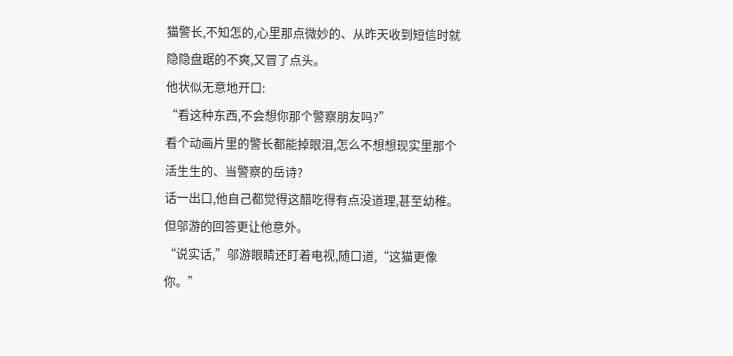猫警长,不知怎的,心里那点微妙的、从昨天收到短信时就隐隐盘踞的不爽,又冒了点头。
他状似无意地开口:
“看这种东西,不会想你那个警察朋友吗?”
看个动画片里的警长都能掉眼泪,怎么不想想现实里那个活生生的、当警察的岳诗?
话一出口,他自己都觉得这醋吃得有点没道理,甚至幼稚。
但邬游的回答更让他意外。
“说实话,”邬游眼睛还盯着电视,随口道,“这猫更像你。”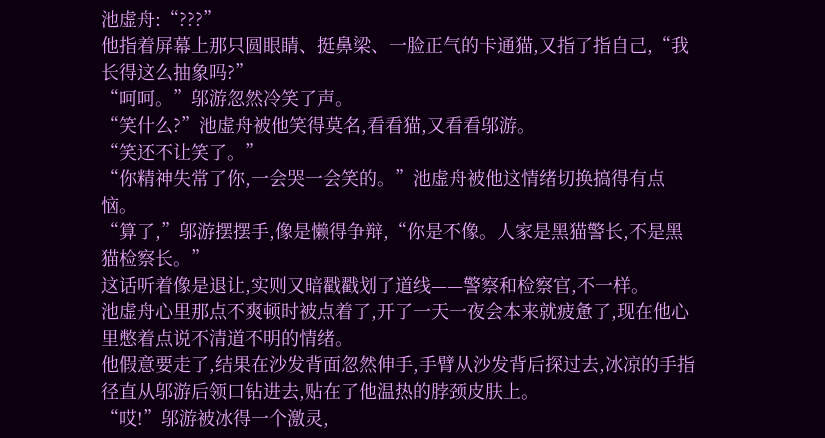池虚舟:“???”
他指着屏幕上那只圆眼睛、挺鼻梁、一脸正气的卡通猫,又指了指自己,“我长得这么抽象吗?”
“呵呵。”邬游忽然冷笑了声。
“笑什么?”池虚舟被他笑得莫名,看看猫,又看看邬游。
“笑还不让笑了。”
“你精神失常了你,一会哭一会笑的。”池虚舟被他这情绪切换搞得有点恼。
“算了,”邬游摆摆手,像是懒得争辩,“你是不像。人家是黑猫警长,不是黑猫检察长。”
这话听着像是退让,实则又暗戳戳划了道线——警察和检察官,不一样。
池虚舟心里那点不爽顿时被点着了,开了一天一夜会本来就疲惫了,现在他心里憋着点说不清道不明的情绪。
他假意要走了,结果在沙发背面忽然伸手,手臂从沙发背后探过去,冰凉的手指径直从邬游后领口钻进去,贴在了他温热的脖颈皮肤上。
“哎!”邬游被冰得一个激灵,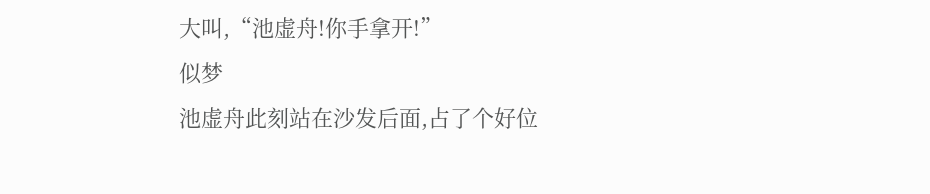大叫,“池虚舟!你手拿开!”
似梦
池虚舟此刻站在沙发后面,占了个好位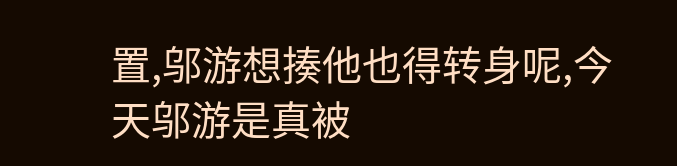置,邬游想揍他也得转身呢,今天邬游是真被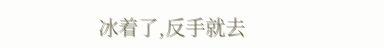冰着了,反手就去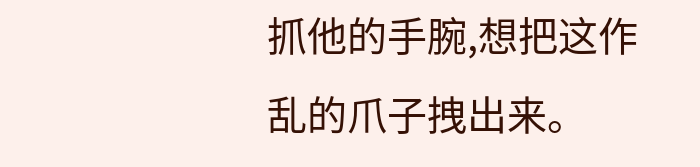抓他的手腕,想把这作乱的爪子拽出来。